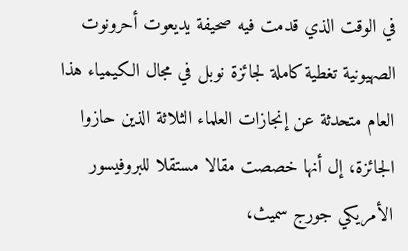في الوقت الذي قدمت فيه صحيفة يديعوت أحرونوت الصهيونية تغطية كاملة لجائزة نوبل في مجال الكيمياء هذا العام متحدثة عن إنجازات العلماء الثلاثة الذين حازوا الجائزة، إل أنها خصصت مقالا مستقلا للبروفيسور الأمريكي جورج سميث،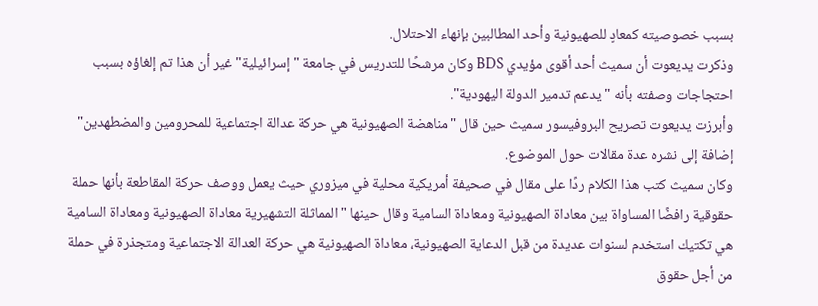بسبب خصوصيته كمعادٍ للصهيونية وأحد المطالبين بإنهاء الاحتلال.
وذكرت يديعوت أن سميث أحد أقوى مؤيدي BDS وكان مرشحًا للتدريس في جامعة "إسرائيلية" غير أن هذا تم إلغاؤه بسبب احتجاجات وصفته بأنه "يدعم تدمير الدولة اليهودية".
وأبرزت يديعوت تصريح البروفيسور سميث حين قال "مناهضة الصهيونية هي حركة عدالة اجتماعية للمحرومين والمضطهدين" إضافة إلى نشره عدة مقالات حول الموضوع.
وكان سميث كتب هذا الكلام ردًا على مقال في صحيفة أمريكية محلية في ميزوري حيث يعمل ووصف حركة المقاطعة بأنها حملة حقوقية رافضًا المساواة بين معاداة الصهيونية ومعاداة السامية وقال حينها "المماثلة التشهيرية معاداة الصهيونية ومعاداة السامية هي تكتيك استخدم لسنوات عديدة من قبل الدعاية الصهيونية، معاداة الصهيونية هي حركة العدالة الاجتماعية ومتجذرة في حملة من أجل حقوق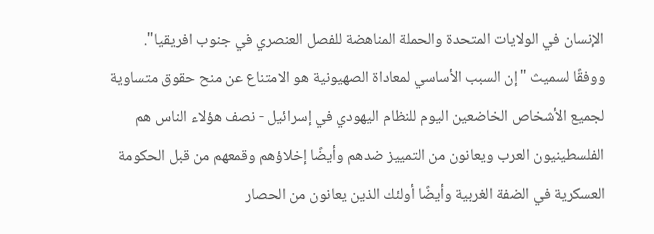الإنسان في الولايات المتحدة والحملة المناهضة للفصل العنصري في جنوب افريقيا".
ووفقًا لسميث "إن السبب الأساسي لمعاداة الصهيونية هو الامتناع عن منح حقوق متساوية لجميع الأشخاص الخاضعين اليوم للنظام اليهودي في إسرائيل - نصف هؤلاء الناس هم الفلسطينيون العرب ويعانون من التمييز ضدهم وأيضًا إخلاؤهم وقمعهم من قبل الحكومة العسكرية في الضفة الغربية وأيضًا أولئك الذين يعانون من الحصار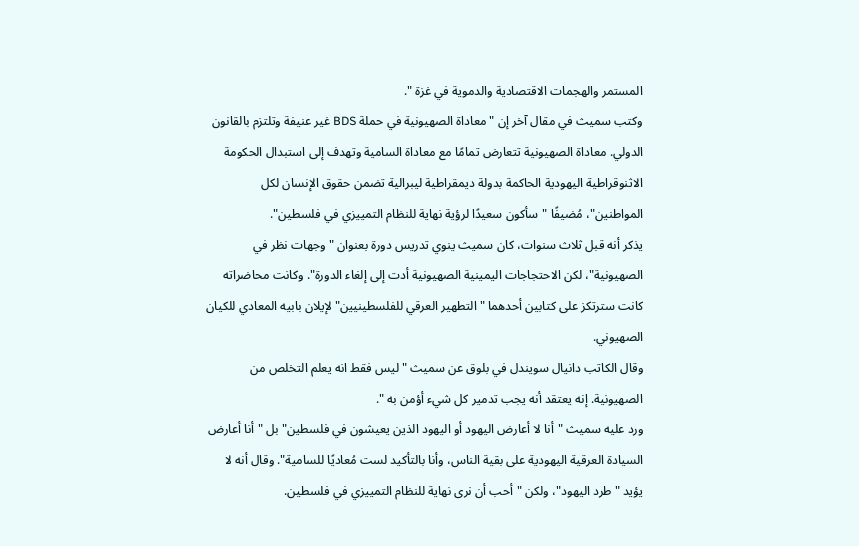المستمر والهجمات الاقتصادية والدموية في غزة ".
وكتب سميث في مقال آخر إن "معاداة الصهيونية في حملة BDS غير عنيفة وتلتزم بالقانون الدولي. معاداة الصهيونية تتعارض تمامًا مع معاداة السامية وتهدف إلى استبدال الحكومة الاثنوقراطية اليهودية الحاكمة بدولة ديمقراطية ليبرالية تضمن حقوق الإنسان لكل المواطنين"، مُضيفًا "سأكون سعيدًا لرؤية نهاية للنظام التمييزي في فلسطين".
يذكر أنه قبل ثلاث سنوات، كان سميث ينوي تدريس دورة بعنوان "وجهات نظر في الصهيونية"، لكن الاحتجاجات اليمينية الصهيونية أدت إلى إلغاء الدورة". وكانت محاضراته كانت سترتكز على كتابين أحدهما "التطهير العرقي للفلسطينيين" لإيلان بابيه المعادي للكيان الصهيوني.
وقال الكاتب دانيال سويندل في بلوق عن سميث "ليس فقط انه يعلم التخلص من الصهيونية. إنه يعتقد أنه يجب تدمير كل شيء أؤمن به ".
ورد عليه سميث "أنا لا أعارض اليهود أو اليهود الذين يعيشون في فلسطين" بل "أنا أعارض السيادة العرقية اليهودية على بقية الناس، وأنا بالتأكيد لست مُعاديًا للسامية". وقال أنه لا يؤيد "طرد اليهود"، ولكن "أحب أن نرى نهاية للنظام التمييزي في فلسطين.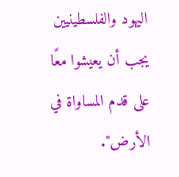اليهود والفلسطينيين يجب أن يعيشوا معًا على قدم المساواة في الأرض".